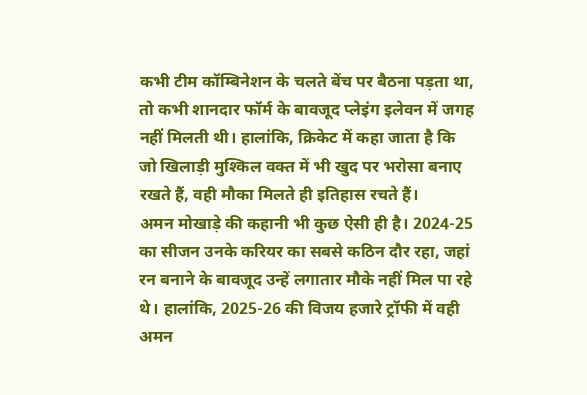कभी टीम कॉम्बिनेशन के चलते बेंच पर बैठना पड़ता था, तो कभी शानदार फॉर्म के बावजूद प्लेइंग इलेवन में जगह नहीं मिलती थी। हालांकि, क्रिकेट में कहा जाता है कि जो खिलाड़ी मुश्किल वक्त में भी खुद पर भरोसा बनाए रखते हैं, वही मौका मिलते ही इतिहास रचते हैं।
अमन मोखाड़े की कहानी भी कुछ ऐसी ही है। 2024-25 का सीजन उनके करियर का सबसे कठिन दौर रहा, जहां रन बनाने के बावजूद उन्हें लगातार मौके नहीं मिल पा रहे थे। हालांकि, 2025-26 की विजय हजारे ट्रॉफी में वही अमन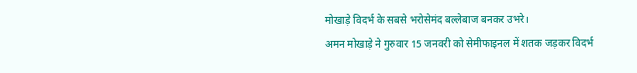मोखाड़े विदर्भ के सबसे भरोसेमंद बल्लेबाज बनकर उभरे।
अमन मोखाड़े ने गुरुवार 15 जनवरी को सेमीफाइनल में शतक जड़कर विदर्भ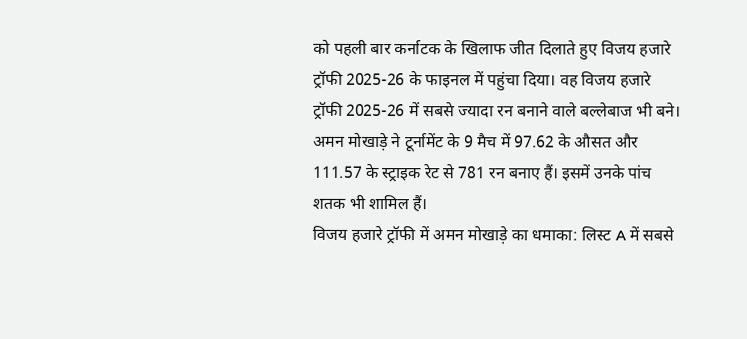को पहली बार कर्नाटक के खिलाफ जीत दिलाते हुए विजय हजारे ट्रॉफी 2025-26 के फाइनल में पहुंचा दिया। वह विजय हजारे ट्रॉफी 2025-26 में सबसे ज्यादा रन बनाने वाले बल्लेबाज भी बने। अमन मोखाड़े ने टूर्नामेंट के 9 मैच में 97.62 के औसत और 111.57 के स्ट्राइक रेट से 781 रन बनाए हैं। इसमें उनके पांच शतक भी शामिल हैं।
विजय हजारे ट्रॉफी में अमन मोखाड़े का धमाका: लिस्ट A में सबसे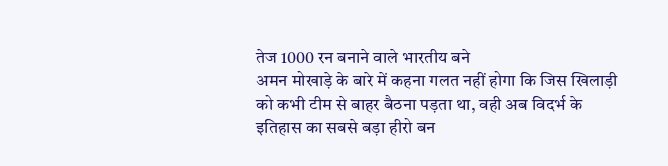तेज 1000 रन बनाने वाले भारतीय बने
अमन मोखाड़े के बारे में कहना गलत नहीं होगा कि जिस खिलाड़ी को कभी टीम से बाहर बैठना पड़ता था, वही अब विदर्भ के इतिहास का सबसे बड़ा हीरो बन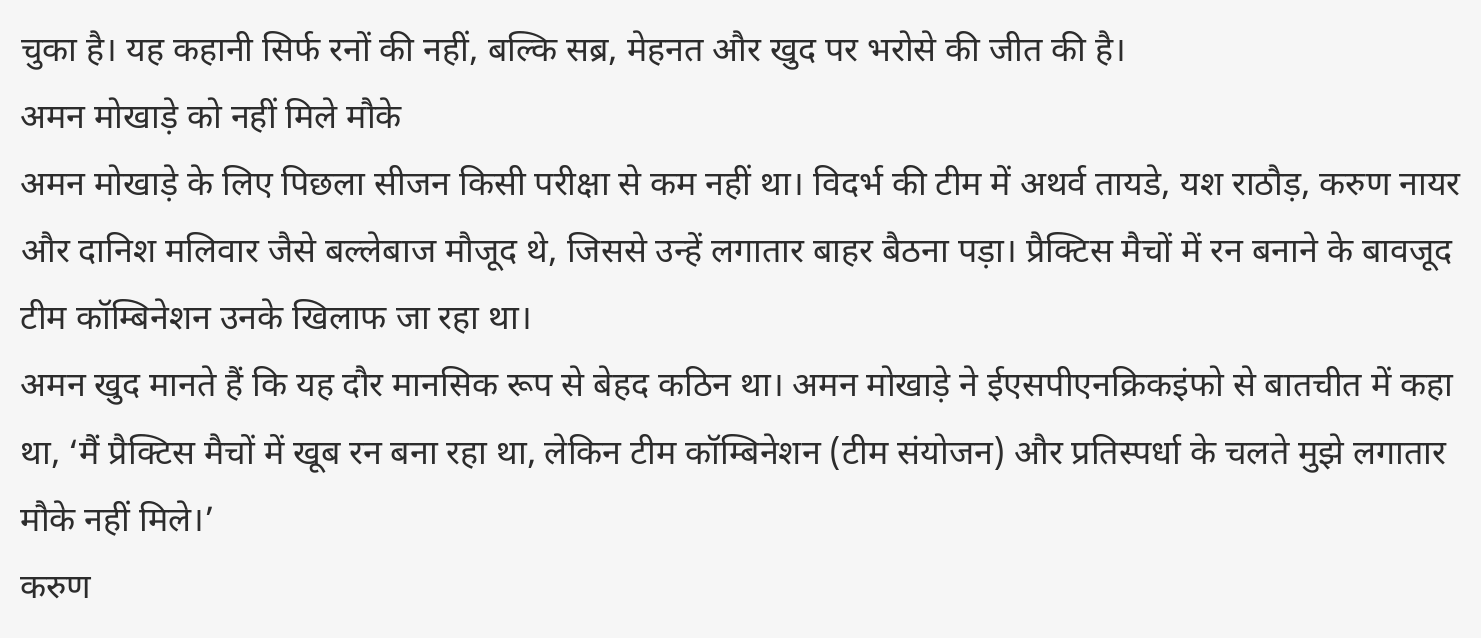चुका है। यह कहानी सिर्फ रनों की नहीं, बल्कि सब्र, मेहनत और खुद पर भरोसे की जीत की है।
अमन मोखाड़े को नहीं मिले मौके
अमन मोखाड़े के लिए पिछला सीजन किसी परीक्षा से कम नहीं था। विदर्भ की टीम में अथर्व तायडे, यश राठौड़, करुण नायर और दानिश मलिवार जैसे बल्लेबाज मौजूद थे, जिससे उन्हें लगातार बाहर बैठना पड़ा। प्रैक्टिस मैचों में रन बनाने के बावजूद टीम कॉम्बिनेशन उनके खिलाफ जा रहा था।
अमन खुद मानते हैं कि यह दौर मानसिक रूप से बेहद कठिन था। अमन मोखाड़े ने ईएसपीएनक्रिकइंफो से बातचीत में कहा था, ‘मैं प्रैक्टिस मैचों में खूब रन बना रहा था, लेकिन टीम कॉम्बिनेशन (टीम संयोजन) और प्रतिस्पर्धा के चलते मुझे लगातार मौके नहीं मिले।’
करुण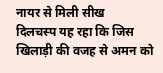नायर से मिली सीख
दिलचस्प यह रहा कि जिस खिलाड़ी की वजह से अमन को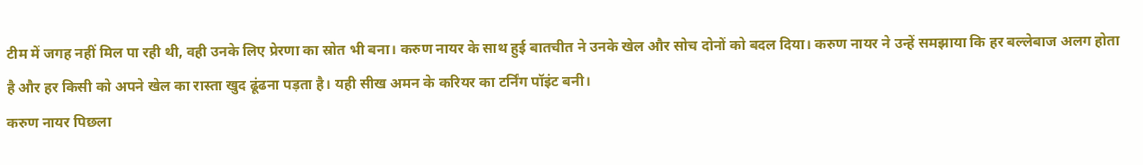टीम में जगह नहीं मिल पा रही थी, वही उनके लिए प्रेरणा का स्रोत भी बना। करुण नायर के साथ हुई बातचीत ने उनके खेल और सोच दोनों को बदल दिया। करुण नायर ने उन्हें समझाया कि हर बल्लेबाज अलग होता है और हर किसी को अपने खेल का रास्ता खुद ढूंढना पड़ता है। यही सीख अमन के करियर का टर्निंग पॉइंट बनी।
करुण नायर पिछला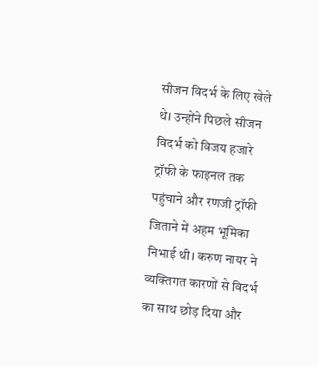सीजन विदर्भ के लिए खेले थे। उन्होंने पिछले सीजन विदर्भ को विजय हजारे ट्रॉफी के फाइनल तक पहुंचाने और रणजी ट्रॉफी जिताने में अहम भूमिका निभाई थी। करुण नायर ने व्यक्तिगत कारणों से विदर्भ का साथ छोड़ दिया और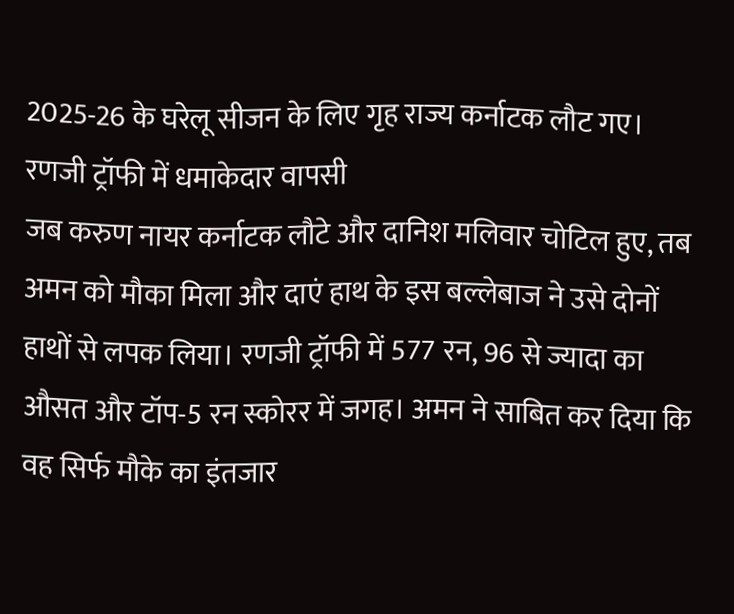2025-26 के घरेलू सीजन के लिए गृह राज्य कर्नाटक लौट गए।
रणजी ट्रॉफी में धमाकेदार वापसी
जब करुण नायर कर्नाटक लौटे और दानिश मलिवार चोटिल हुए, तब अमन को मौका मिला और दाएं हाथ के इस बल्लेबाज ने उसे दोनों हाथों से लपक लिया। रणजी ट्रॉफी में 577 रन, 96 से ज्यादा का औसत और टॉप-5 रन स्कोरर में जगह। अमन ने साबित कर दिया कि वह सिर्फ मौके का इंतजार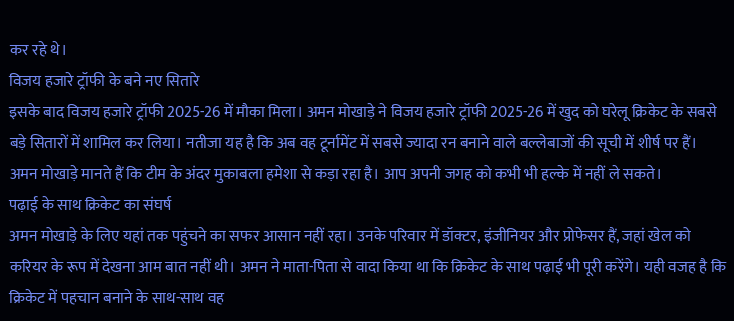कर रहे थे।
विजय हजारे ट्रॉफी के बने नए सितारे
इसके बाद विजय हजारे ट्रॉफी 2025-26 में मौका मिला। अमन मोखाड़े ने विजय हजारे ट्रॉफी 2025-26 में खुद को घरेलू क्रिकेट के सबसे बड़े सितारों में शामिल कर लिया। नतीजा यह है कि अब वह टूर्नामेंट में सबसे ज्यादा रन बनाने वाले बल्लेबाजों की सूची में शीर्ष पर हैं। अमन मोखाड़े मानते हैं कि टीम के अंदर मुकाबला हमेशा से कड़ा रहा है। आप अपनी जगह को कभी भी हल्के में नहीं ले सकते।
पढ़ाई के साथ क्रिकेट का संघर्ष
अमन मोखाड़े के लिए यहां तक पहुंचने का सफर आसान नहीं रहा। उनके परिवार में डॉक्टर, इंजीनियर और प्रोफेसर हैं, जहां खेल को करियर के रूप में देखना आम बात नहीं थी। अमन ने माता-पिता से वादा किया था कि क्रिकेट के साथ पढ़ाई भी पूरी करेंगे। यही वजह है कि क्रिकेट में पहचान बनाने के साथ-साथ वह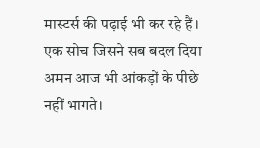मास्टर्स की पढ़ाई भी कर रहे हैं।
एक सोच जिसने सब बदल दिया
अमन आज भी आंकड़ों के पीछे नहीं भागते।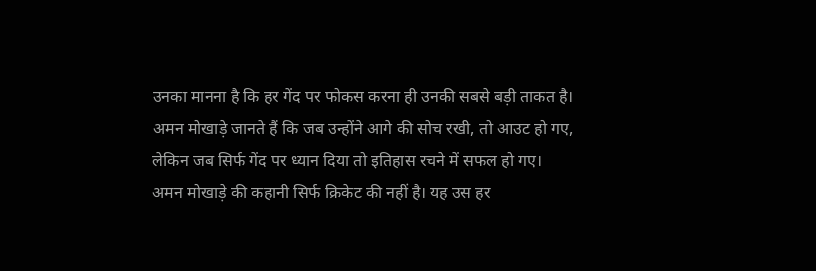उनका मानना है कि हर गेंद पर फोकस करना ही उनकी सबसे बड़ी ताकत है। अमन मोखाड़े जानते हैं कि जब उन्होंने आगे की सोच रखी, तो आउट हो गए, लेकिन जब सिर्फ गेंद पर ध्यान दिया तो इतिहास रचने में सफल हो गए।
अमन मोखाड़े की कहानी सिर्फ क्रिकेट की नहीं है। यह उस हर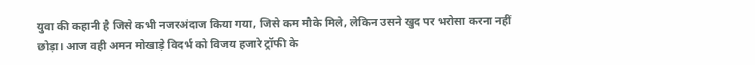युवा की कहानी है जिसे कभी नजरअंदाज किया गया, जिसे कम मौके मिले, लेकिन उसने खुद पर भरोसा करना नहीं छोड़ा। आज वही अमन मोखाड़े विदर्भ को विजय हजारे ट्रॉफी के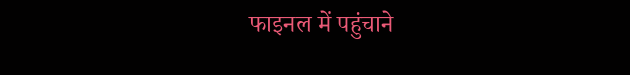फाइनल में पहुंचाने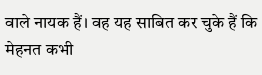वाले नायक हैं। वह यह साबित कर चुके हैं कि मेहनत कभी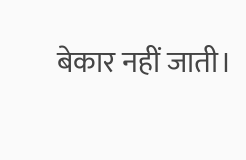बेकार नहीं जाती।